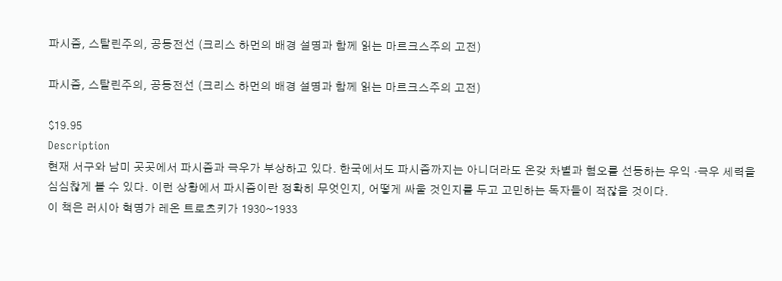파시즘, 스탈린주의, 공동전선 (크리스 하먼의 배경 설명과 함께 읽는 마르크스주의 고전)

파시즘, 스탈린주의, 공동전선 (크리스 하먼의 배경 설명과 함께 읽는 마르크스주의 고전)

$19.95
Description
현재 서구와 남미 곳곳에서 파시즘과 극우가 부상하고 있다. 한국에서도 파시즘까지는 아니더라도 온갖 차별과 혐오를 선동하는 우익 ·극우 세력을 심심찮게 볼 수 있다. 이런 상황에서 파시즘이란 정확히 무엇인지, 어떻게 싸울 것인지를 두고 고민하는 독자들이 적잖을 것이다.
이 책은 러시아 혁명가 레온 트로츠키가 1930~1933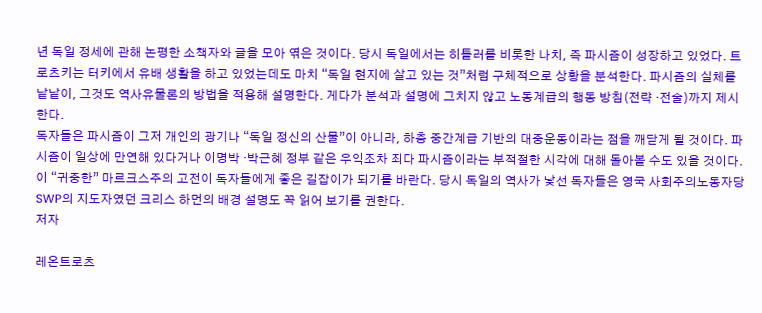년 독일 정세에 관해 논평한 소책자와 글을 모아 엮은 것이다. 당시 독일에서는 히틀러를 비롯한 나치, 즉 파시즘이 성장하고 있었다. 트로츠키는 터키에서 유배 생활을 하고 있었는데도 마치 “독일 현지에 살고 있는 것”처럼 구체적으로 상황을 분석한다. 파시즘의 실체를 낱낱이, 그것도 역사유물론의 방법을 적용해 설명한다. 게다가 분석과 설명에 그치지 않고 노동계급의 행동 방침(전략 ·전술)까지 제시한다.
독자들은 파시즘이 그저 개인의 광기나 “독일 정신의 산물”이 아니라, 하층 중간계급 기반의 대중운동이라는 점을 깨닫게 될 것이다. 파시즘이 일상에 만연해 있다거나 이명박 ·박근혜 정부 같은 우익조차 죄다 파시즘이라는 부적절한 시각에 대해 돌아볼 수도 있을 것이다.
이 “귀중한” 마르크스주의 고전이 독자들에게 좋은 길잡이가 되기를 바란다. 당시 독일의 역사가 낯선 독자들은 영국 사회주의노동자당SWP의 지도자였던 크리스 하먼의 배경 설명도 꼭 읽어 보기를 권한다.
저자

레온트로츠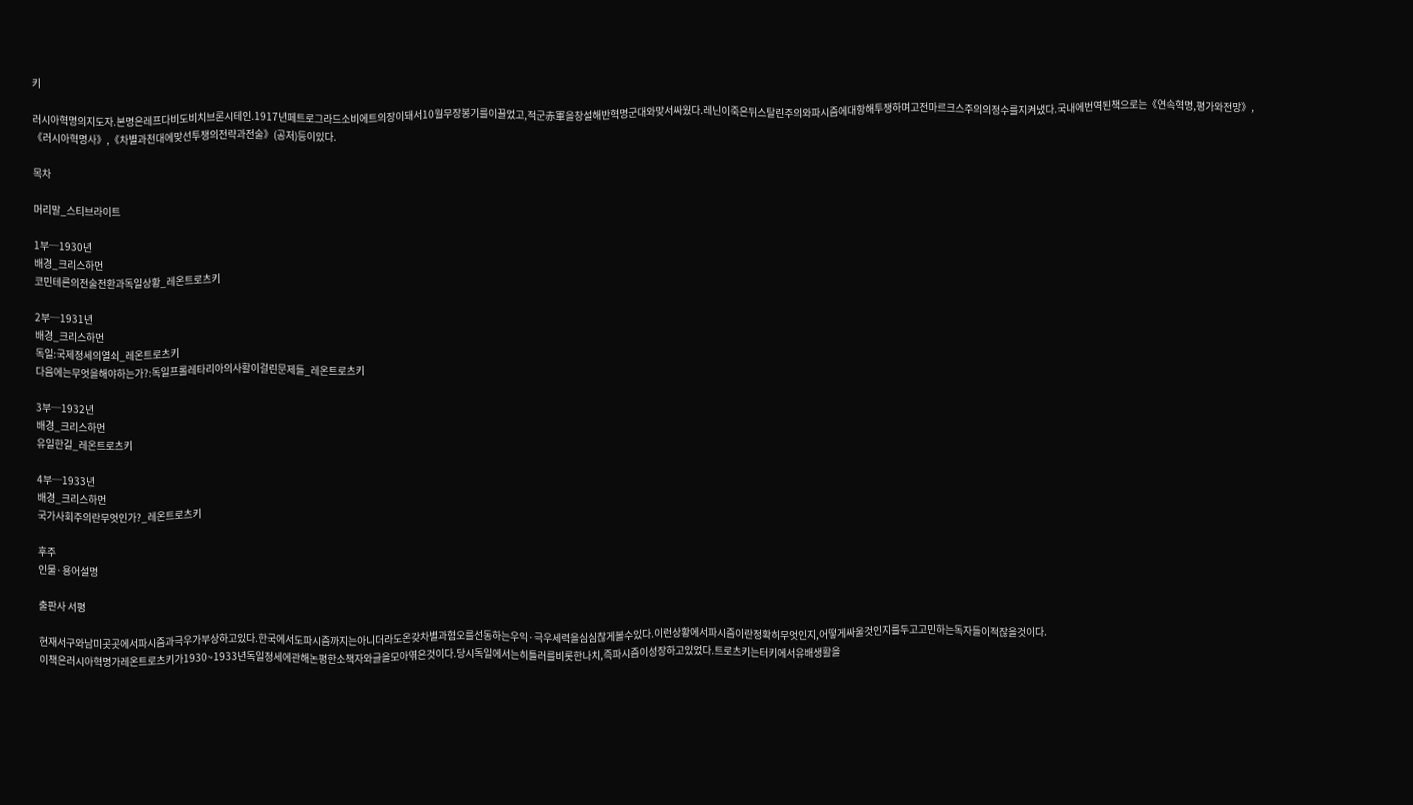키

러시아혁명의지도자.본명은레프다비도비치브론시테인.1917년페트로그라드소비에트의장이돼서10월무장봉기를이끌었고,적군赤軍을창설해반혁명군대와맞서싸웠다.레닌이죽은뒤스탈린주의와파시즘에대항해투쟁하며고전마르크스주의의정수를지켜냈다.국내에번역된책으로는《연속혁명,평가와전망》,《러시아혁명사》,《차별과천대에맞선투쟁의전략과전술》(공저)등이있다.

목차

머리말_스티브라이트

1부─1930년
배경_크리스하먼
코민테른의전술전환과독일상황_레온트로츠키

2부─1931년
배경_크리스하먼
독일:국제정세의열쇠_레온트로츠키
다음에는무엇을해야하는가?:독일프롤레타리아의사활이걸린문제들_레온트로츠키

3부─1932년
배경_크리스하먼
유일한길_레온트로츠키

4부─1933년
배경_크리스하먼
국가사회주의란무엇인가?_레온트로츠키

후주
인물·용어설명

출판사 서평

현재서구와남미곳곳에서파시즘과극우가부상하고있다.한국에서도파시즘까지는아니더라도온갖차별과혐오를선동하는우익·극우세력을심심찮게볼수있다.이런상황에서파시즘이란정확히무엇인지,어떻게싸울것인지를두고고민하는독자들이적잖을것이다.
이책은러시아혁명가레온트로츠키가1930~1933년독일정세에관해논평한소책자와글을모아엮은것이다.당시독일에서는히틀러를비롯한나치,즉파시즘이성장하고있었다.트로츠키는터키에서유배생활을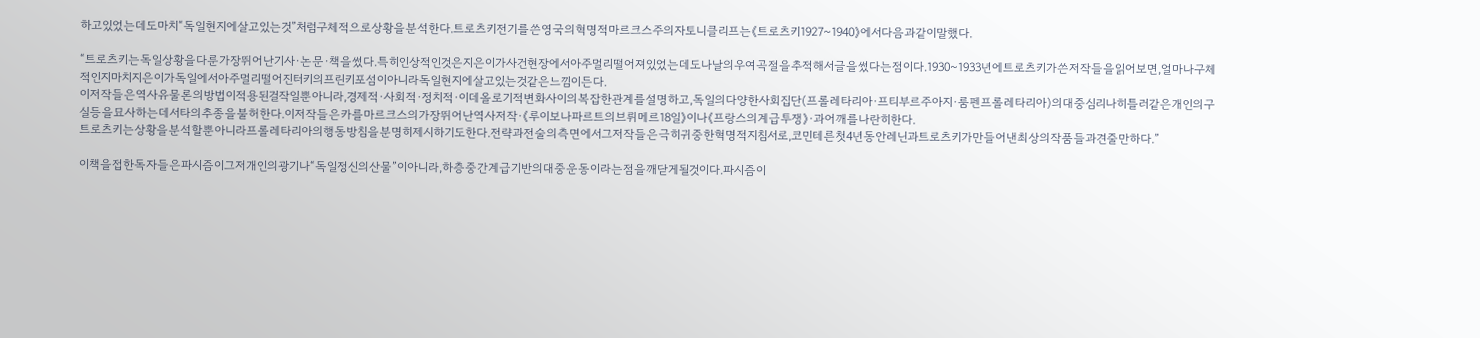하고있었는데도마치“독일현지에살고있는것”처럼구체적으로상황을분석한다.트로츠키전기를쓴영국의혁명적마르크스주의자토니클리프는《트로츠키1927~1940》에서다음과같이말했다.

“트로츠키는독일상황을다룬가장뛰어난기사·논문·책을썼다.특히인상적인것은지은이가사건현장에서아주멀리떨어져있었는데도나날의우여곡절을추적해서글을썼다는점이다.1930~1933년에트로츠키가쓴저작들을읽어보면,얼마나구체적인지마치지은이가독일에서아주멀리떨어진터키의프린키포섬이아니라독일현지에살고있는것같은느낌이든다.
이저작들은역사유물론의방법이적용된걸작일뿐아니라,경제적·사회적·정치적·이데올로기적변화사이의복잡한관계를설명하고,독일의다양한사회집단(프롤레타리아·프티부르주아지·룸펜프롤레타리아)의대중심리나히틀러같은개인의구실등을묘사하는데서타의추종을불허한다.이저작들은카를마르크스의가장뛰어난역사저작·《루이보나파르트의브뤼메르18일》이나《프랑스의계급투쟁》·과어깨를나란히한다.
트로츠키는상황을분석할뿐아니라프롤레타리아의행동방침을분명히제시하기도한다.전략과전술의측면에서그저작들은극히귀중한혁명적지침서로,코민테른첫4년동안레닌과트로츠키가만들어낸최상의작품들과견줄만하다.”

이책을접한독자들은파시즘이그저개인의광기나“독일정신의산물”이아니라,하층중간계급기반의대중운동이라는점을깨닫게될것이다.파시즘이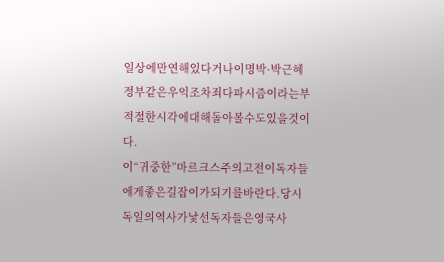일상에만연해있다거나이명박·박근혜정부같은우익조차죄다파시즘이라는부적절한시각에대해돌아볼수도있을것이다.
이“귀중한”마르크스주의고전이독자들에게좋은길잡이가되기를바란다.당시독일의역사가낯선독자들은영국사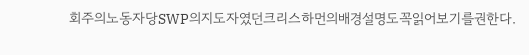회주의노동자당SWP의지도자였던크리스하먼의배경설명도꼭읽어보기를권한다.